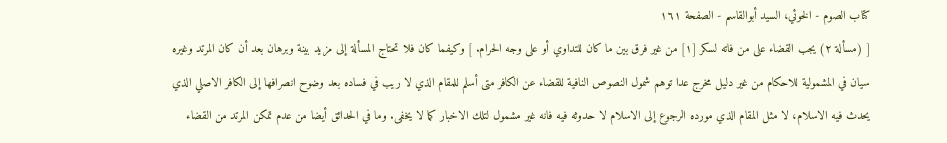كتاب الصوم - الخوئي، السيد أبوالقاسم - الصفحة ١٦١
[ (مسألة ٢) يجب القضاء على من فاته لسكر [١] من غير فرق بين ما كان للتداوي أو على وجه الحرام. ] وكيفما كان فلا تحتاج المسألة إلى مزيد بينة وبرهان بعد أن كان المرتد وغيره سيان في المشمولية للاحكام من غير دليل مخرج عدا توهم شمول النصوص النافية للقضاء عن الكافر متى أسلم للمقام الذي لا ريب في فساده بعد وضوح انصرافها إلى الكافر الاصلي الذي يحدث فيه الاسلام، لا مثل المقام الذي مورده الرجوع إلى الاسلام لا حدوثه فيه فانه غير مشمول لتلك الاخبار كما لا يخفى. وما في الحدائق أيضا من عدم تمكن المرتد من القضاء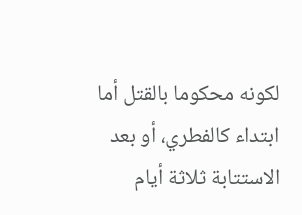لكونه محكوما بالقتل أما ابتداء كالفطري، أو بعد الاستتابة ثلاثة أيام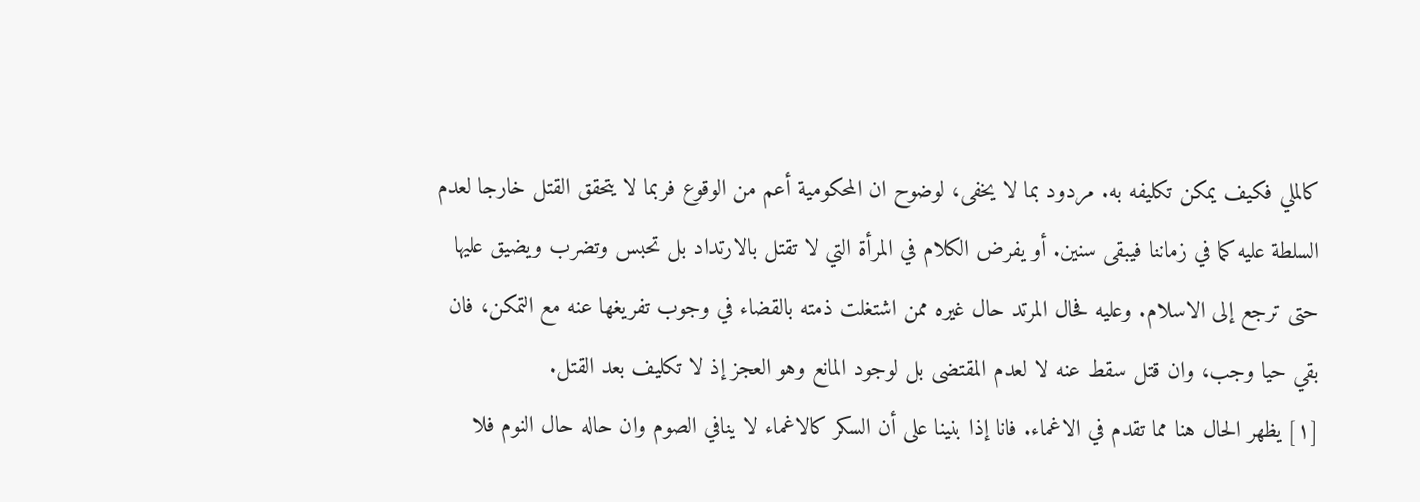كالملي فكيف يمكن تكليفه به. مردود بما لا يخفى، لوضوح ان المحكومية أعم من الوقوع فربما لا يتحقق القتل خارجا لعدم السلطة عليه كما في زماننا فيبقى سنين. أو يفرض الكلام في المرأة التي لا تقتل بالارتداد بل تحبس وتضرب ويضيق عليها حتى ترجع إلى الاسلام. وعليه فحال المرتد حال غيره ممن اشتغلت ذمته بالقضاء في وجوب تفريغها عنه مع التمكن، فان بقي حيا وجب، وان قتل سقط عنه لا لعدم المقتضى بل لوجود المانع وهو العجز إذ لا تكليف بعد القتل.
[١] يظهر الحال هنا مما تقدم في الاغماء. فانا إذا بنينا على أن السكر كالاغماء لا ينافي الصوم وان حاله حال النوم فلا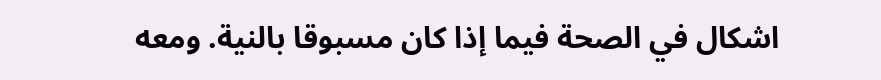اشكال في الصحة فيما إذا كان مسبوقا بالنية. ومعه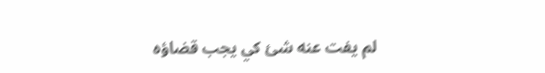لم يفت عنه شئ كي يجب قضاؤه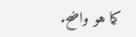كما هو واضح.